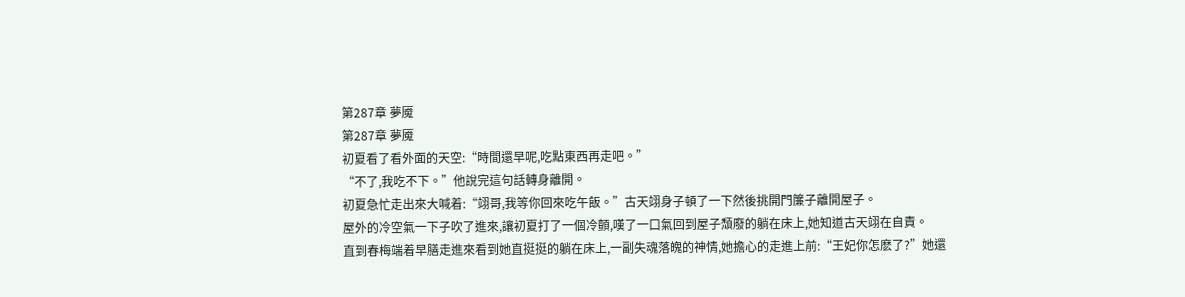第287章 夢魇
第287章 夢魇
初夏看了看外面的天空:“時間還早呢,吃點東西再走吧。”
“不了,我吃不下。”他說完這句話轉身離開。
初夏急忙走出來大喊着:“翊哥,我等你回來吃午飯。”古天翊身子頓了一下然後挑開門簾子離開屋子。
屋外的冷空氣一下子吹了進來,讓初夏打了一個冷顫,嘆了一口氣回到屋子頹廢的躺在床上,她知道古天翊在自責。
直到春梅端着早膳走進來看到她直挺挺的躺在床上,一副失魂落魄的神情,她擔心的走進上前:“王妃你怎麽了?”她還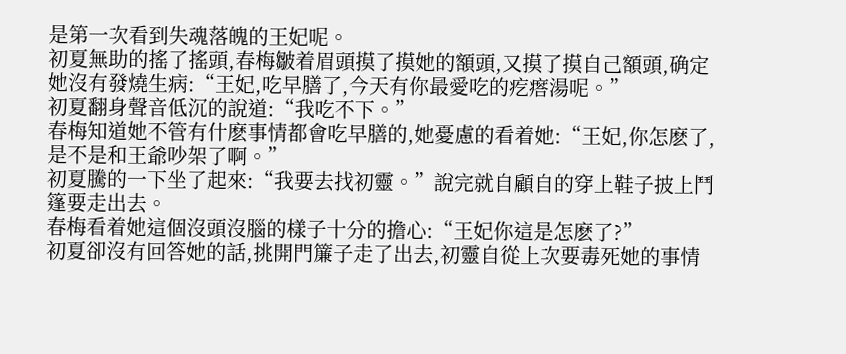是第一次看到失魂落魄的王妃呢。
初夏無助的搖了搖頭,春梅皺着眉頭摸了摸她的額頭,又摸了摸自己額頭,确定她沒有發燒生病:“王妃,吃早膳了,今天有你最愛吃的疙瘩湯呢。”
初夏翻身聲音低沉的說道:“我吃不下。”
春梅知道她不管有什麽事情都會吃早膳的,她憂慮的看着她:“王妃,你怎麽了,是不是和王爺吵架了啊。”
初夏騰的一下坐了起來:“我要去找初靈。”說完就自顧自的穿上鞋子披上鬥篷要走出去。
春梅看着她這個沒頭沒腦的樣子十分的擔心:“王妃你這是怎麽了?”
初夏卻沒有回答她的話,挑開門簾子走了出去,初靈自從上次要毒死她的事情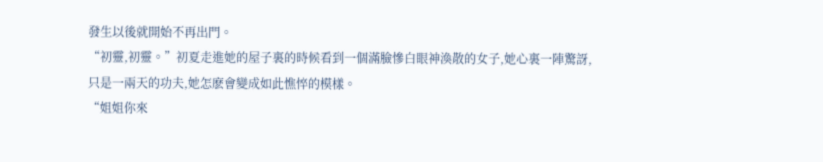發生以後就開始不再出門。
“初靈,初靈。”初夏走進她的屋子裏的時候看到一個滿臉慘白眼神渙散的女子,她心裏一陣驚訝,只是一兩天的功夫,她怎麽會變成如此憔悴的模樣。
“姐姐你來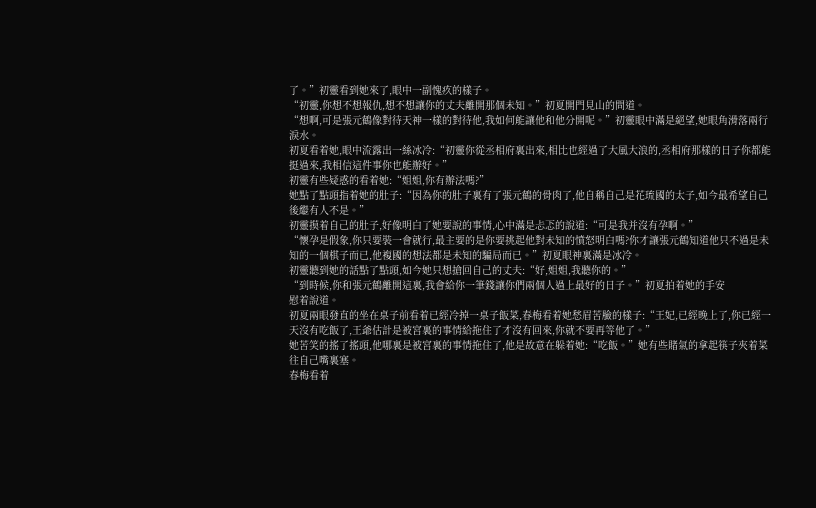了。”初靈看到她來了,眼中一副愧疚的樣子。
“初靈,你想不想報仇,想不想讓你的丈夫離開那個未知。”初夏開門見山的問道。
“想啊,可是張元鶴像對待天神一樣的對待他,我如何能讓他和他分開呢。”初靈眼中滿是絕望,她眼角滑落兩行淚水。
初夏看着她,眼中流露出一絲冰冷:“初靈你從丞相府裏出來,相比也經過了大風大浪的,丞相府那樣的日子你都能挺過來,我相信這件事你也能辦好。”
初靈有些疑惑的看着她:“姐姐,你有辦法嗎?”
她點了點頭指着她的肚子:“因為你的肚子裏有了張元鶴的骨肉了,他自稱自己是花琉國的太子,如今最希望自己後繼有人不是。”
初靈摸着自己的肚子,好像明白了她要說的事情,心中滿是忐忑的說道:“可是我并沒有孕啊。”
“懷孕是假象,你只要裝一會就行,最主要的是你要挑起他對未知的憤怒明白嗎?你才讓張元鶴知道他只不過是未知的一個棋子而已,他複國的想法都是未知的騙局而已。”初夏眼神裏滿是冰冷。
初靈聽到她的話點了點頭,如今她只想搶回自己的丈夫:“好,姐姐,我聽你的。”
“到時候,你和張元鶴離開這裏,我會給你一筆錢讓你們兩個人過上最好的日子。”初夏拍着她的手安
慰着說道。
初夏兩眼發直的坐在桌子前看着已經冷掉一桌子飯菜,春梅看着她愁眉苦臉的樣子:“王妃,已經晚上了,你已經一天沒有吃飯了,王爺估計是被宮裏的事情給拖住了才沒有回來,你就不要再等他了。”
她苦笑的搖了搖頭,他哪裏是被宮裏的事情拖住了,他是故意在躲着她:“吃飯。”她有些賭氣的拿起筷子夾着菜往自己嘴裏塞。
春梅看着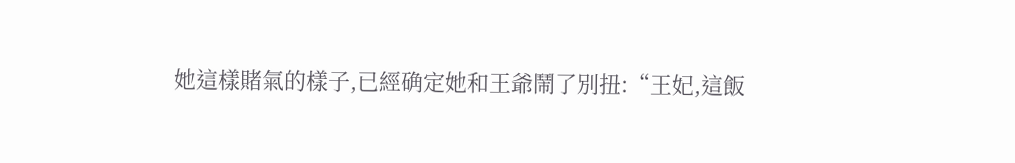她這樣賭氣的樣子,已經确定她和王爺鬧了別扭:“王妃,這飯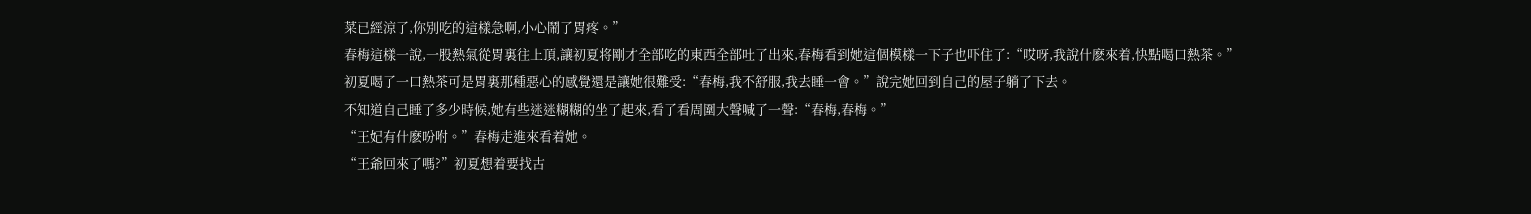菜已經涼了,你別吃的這樣急啊,小心鬧了胃疼。”
春梅這樣一說,一股熱氣從胃裏往上頂,讓初夏将剛才全部吃的東西全部吐了出來,春梅看到她這個模樣一下子也吓住了:“哎呀,我說什麽來着,快點喝口熱茶。”
初夏喝了一口熱茶可是胃裏那種惡心的感覺還是讓她很難受:“春梅,我不舒服,我去睡一會。”說完她回到自己的屋子躺了下去。
不知道自己睡了多少時候,她有些迷迷糊糊的坐了起來,看了看周圍大聲喊了一聲:“春梅,春梅。”
“王妃有什麽吩咐。”春梅走進來看着她。
“王爺回來了嗎?”初夏想着要找古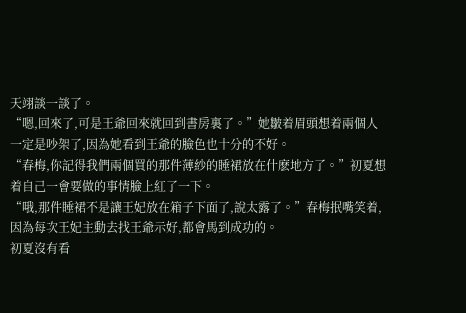天翊談一談了。
“嗯,回來了,可是王爺回來就回到書房裏了。”她皺着眉頭想着兩個人一定是吵架了,因為她看到王爺的臉色也十分的不好。
“春梅,你記得我們兩個買的那件薄紗的睡裙放在什麽地方了。”初夏想着自己一會要做的事情臉上紅了一下。
“哦,那件睡裙不是讓王妃放在箱子下面了,說太露了。”春梅抿嘴笑着,因為每次王妃主動去找王爺示好,都會馬到成功的。
初夏沒有看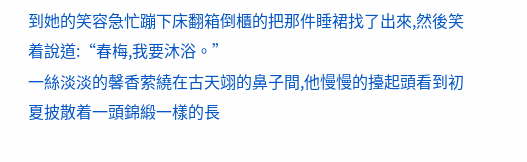到她的笑容急忙蹦下床翻箱倒櫃的把那件睡裙找了出來,然後笑着說道:“春梅,我要沐浴。”
一絲淡淡的馨香萦繞在古天翊的鼻子間,他慢慢的擡起頭看到初夏披散着一頭錦緞一樣的長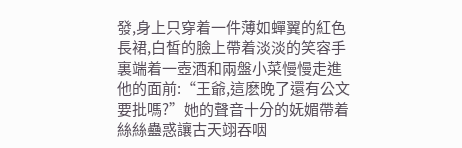發,身上只穿着一件薄如蟬翼的紅色長裙,白皙的臉上帶着淡淡的笑容手裏端着一壺酒和兩盤小菜慢慢走進他的面前:“王爺,這麽晚了還有公文要批嗎?”她的聲音十分的妩媚帶着絲絲蠱惑讓古天翊吞咽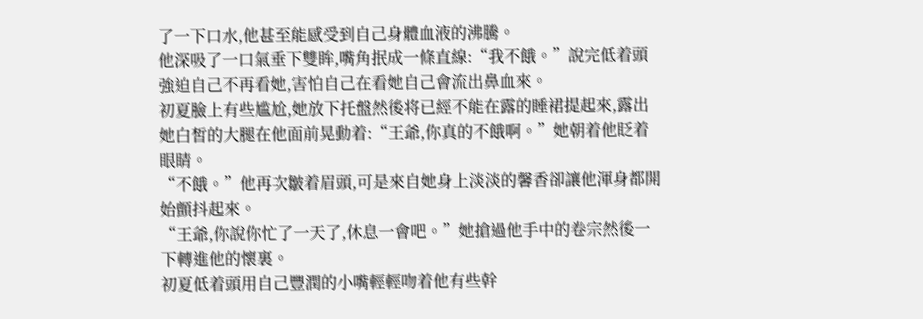了一下口水,他甚至能感受到自己身體血液的沸騰。
他深吸了一口氣垂下雙眸,嘴角抿成一條直線:“我不餓。”說完低着頭強迫自己不再看她,害怕自己在看她自己會流出鼻血來。
初夏臉上有些尴尬,她放下托盤然後将已經不能在露的睡裙提起來,露出她白皙的大腿在他面前晃動着:“王爺,你真的不餓啊。”她朝着他眨着眼睛。
“不餓。”他再次皺着眉頭,可是來自她身上淡淡的馨香卻讓他渾身都開始顫抖起來。
“王爺,你說你忙了一天了,休息一會吧。”她搶過他手中的卷宗然後一下轉進他的懷裏。
初夏低着頭用自己豐潤的小嘴輕輕吻着他有些幹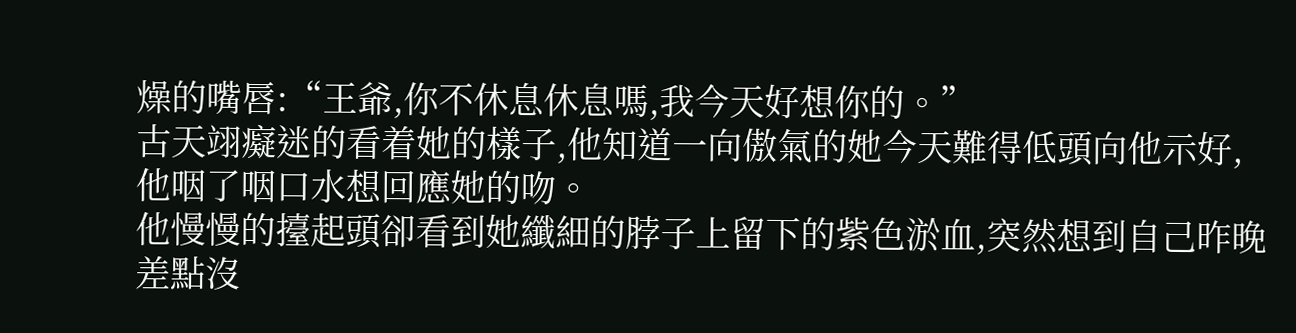燥的嘴唇:“王爺,你不休息休息嗎,我今天好想你的。”
古天翊癡迷的看着她的樣子,他知道一向傲氣的她今天難得低頭向他示好,他咽了咽口水想回應她的吻。
他慢慢的擡起頭卻看到她纖細的脖子上留下的紫色淤血,突然想到自己昨晚差點沒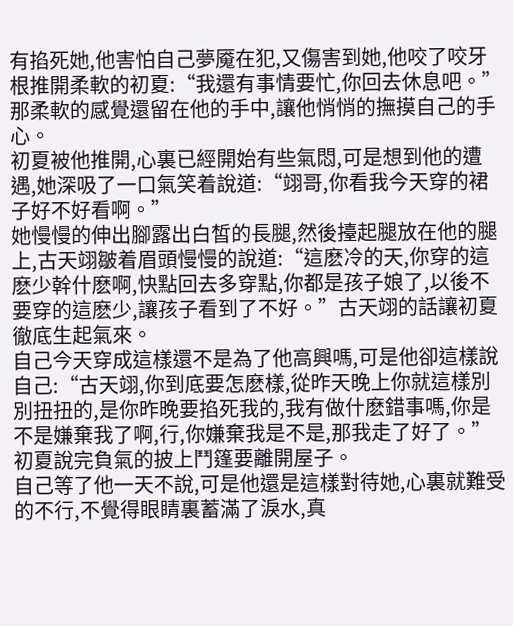有掐死她,他害怕自己夢魇在犯,又傷害到她,他咬了咬牙根推開柔軟的初夏:“我還有事情要忙,你回去休息吧。”那柔軟的感覺還留在他的手中,讓他悄悄的撫摸自己的手心。
初夏被他推開,心裏已經開始有些氣悶,可是想到他的遭遇,她深吸了一口氣笑着說道:“翊哥,你看我今天穿的裙子好不好看啊。”
她慢慢的伸出腳露出白皙的長腿,然後擡起腿放在他的腿上,古天翊皺着眉頭慢慢的說道:“這麽冷的天,你穿的這麽少幹什麽啊,快點回去多穿點,你都是孩子娘了,以後不要穿的這麽少,讓孩子看到了不好。”古天翊的話讓初夏徹底生起氣來。
自己今天穿成這樣還不是為了他高興嗎,可是他卻這樣說自己:“古天翊,你到底要怎麽樣,從昨天晚上你就這樣別別扭扭的,是你昨晚要掐死我的,我有做什麽錯事嗎,你是不是嫌棄我了啊,行,你嫌棄我是不是,那我走了好了。”初夏說完負氣的披上鬥篷要離開屋子。
自己等了他一天不說,可是他還是這樣對待她,心裏就難受的不行,不覺得眼睛裏蓄滿了淚水,真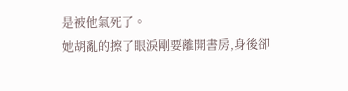是被他氣死了。
她胡亂的擦了眼淚剛要離開書房,身後卻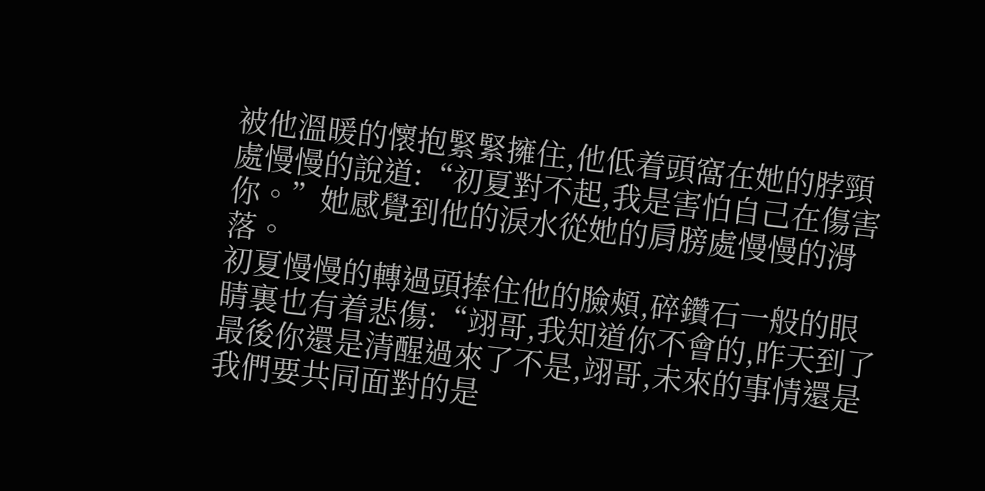被他溫暖的懷抱緊緊擁住,他低着頭窩在她的脖頸處慢慢的說道:“初夏對不起,我是害怕自己在傷害你。”她感覺到他的淚水從她的肩膀處慢慢的滑落。
初夏慢慢的轉過頭捧住他的臉頰,碎鑽石一般的眼睛裏也有着悲傷:“翊哥,我知道你不會的,昨天到了最後你還是清醒過來了不是,翊哥,未來的事情還是我們要共同面對的是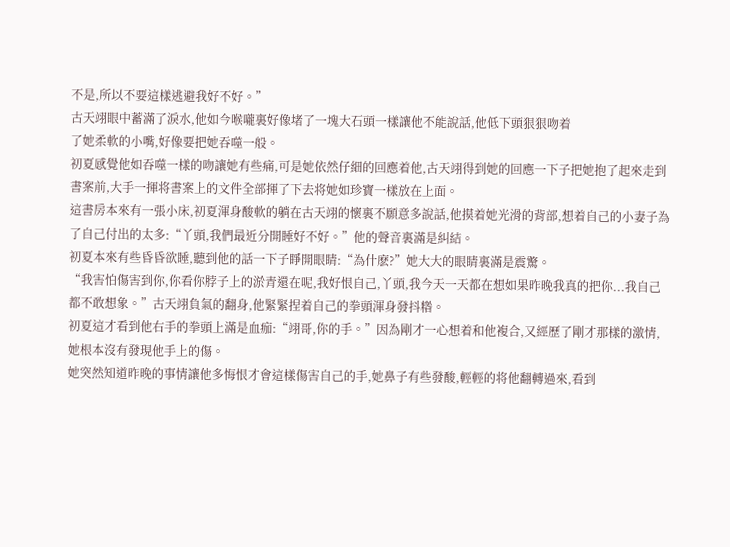不是,所以不要這樣逃避我好不好。”
古天翊眼中蓄滿了淚水,他如今喉嚨裏好像堵了一塊大石頭一樣讓他不能說話,他低下頭狠狠吻着
了她柔軟的小嘴,好像要把她吞噬一般。
初夏感覺他如吞噬一樣的吻讓她有些痛,可是她依然仔細的回應着他,古天翊得到她的回應一下子把她抱了起來走到書案前,大手一揮将書案上的文件全部揮了下去将她如珍寶一樣放在上面。
這書房本來有一張小床,初夏渾身酸軟的躺在古天翊的懷裏不願意多說話,他摸着她光滑的背部,想着自己的小妻子為了自己付出的太多:“丫頭,我們最近分開睡好不好。”他的聲音裏滿是糾結。
初夏本來有些昏昏欲睡,聽到他的話一下子睜開眼睛:“為什麽?”她大大的眼睛裏滿是震驚。
“我害怕傷害到你,你看你脖子上的淤青還在呢,我好恨自己,丫頭,我今天一天都在想如果昨晚我真的把你...我自己都不敢想象。”古天翊負氣的翻身,他緊緊捏着自己的拳頭渾身發抖糌。
初夏這才看到他右手的拳頭上滿是血痂:“翊哥,你的手。”因為剛才一心想着和他複合,又經歷了剛才那樣的激情,她根本沒有發現他手上的傷。
她突然知道昨晚的事情讓他多悔恨才會這樣傷害自己的手,她鼻子有些發酸,輕輕的将他翻轉過來,看到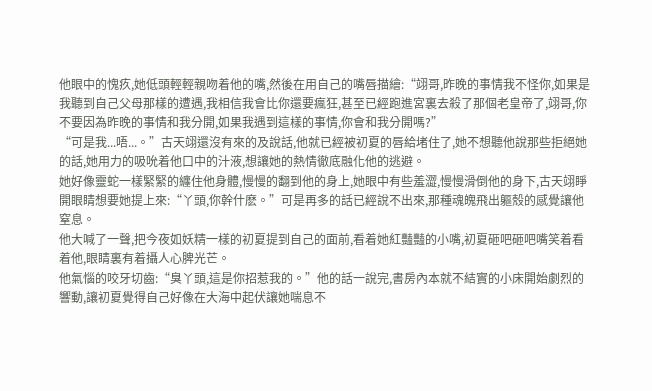他眼中的愧疚,她低頭輕輕親吻着他的嘴,然後在用自己的嘴唇描繪:“翊哥,昨晚的事情我不怪你,如果是我聽到自己父母那樣的遭遇,我相信我會比你還要瘋狂,甚至已經跑進宮裏去殺了那個老皇帝了,翊哥,你不要因為昨晚的事情和我分開,如果我遇到這樣的事情,你會和我分開嗎?”
“可是我...唔...。”古天翊還沒有來的及說話,他就已經被初夏的唇給堵住了,她不想聽他說那些拒絕她的話,她用力的吸吮着他口中的汁液,想讓她的熱情徹底融化他的逃避。
她好像靈蛇一樣緊緊的纏住他身體,慢慢的翻到他的身上,她眼中有些羞澀,慢慢滑倒他的身下,古天翊睜開眼睛想要她提上來:“丫頭,你幹什麽。”可是再多的話已經說不出來,那種魂魄飛出軀殼的感覺讓他窒息。
他大喊了一聲,把今夜如妖精一樣的初夏提到自己的面前,看着她紅豔豔的小嘴,初夏砸吧砸吧嘴笑着看着他,眼睛裏有着攝人心脾光芒。
他氣惱的咬牙切齒:“臭丫頭,這是你招惹我的。”他的話一說完,書房內本就不結實的小床開始劇烈的響動,讓初夏覺得自己好像在大海中起伏讓她喘息不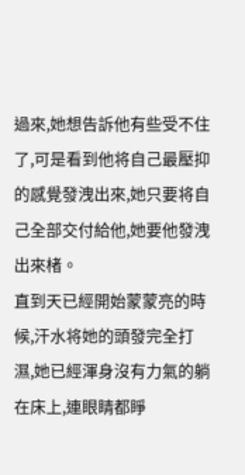過來,她想告訴他有些受不住了,可是看到他将自己最壓抑的感覺發洩出來,她只要将自己全部交付給他,她要他發洩出來楮。
直到天已經開始蒙蒙亮的時候,汗水将她的頭發完全打濕,她已經渾身沒有力氣的躺在床上,連眼睛都睜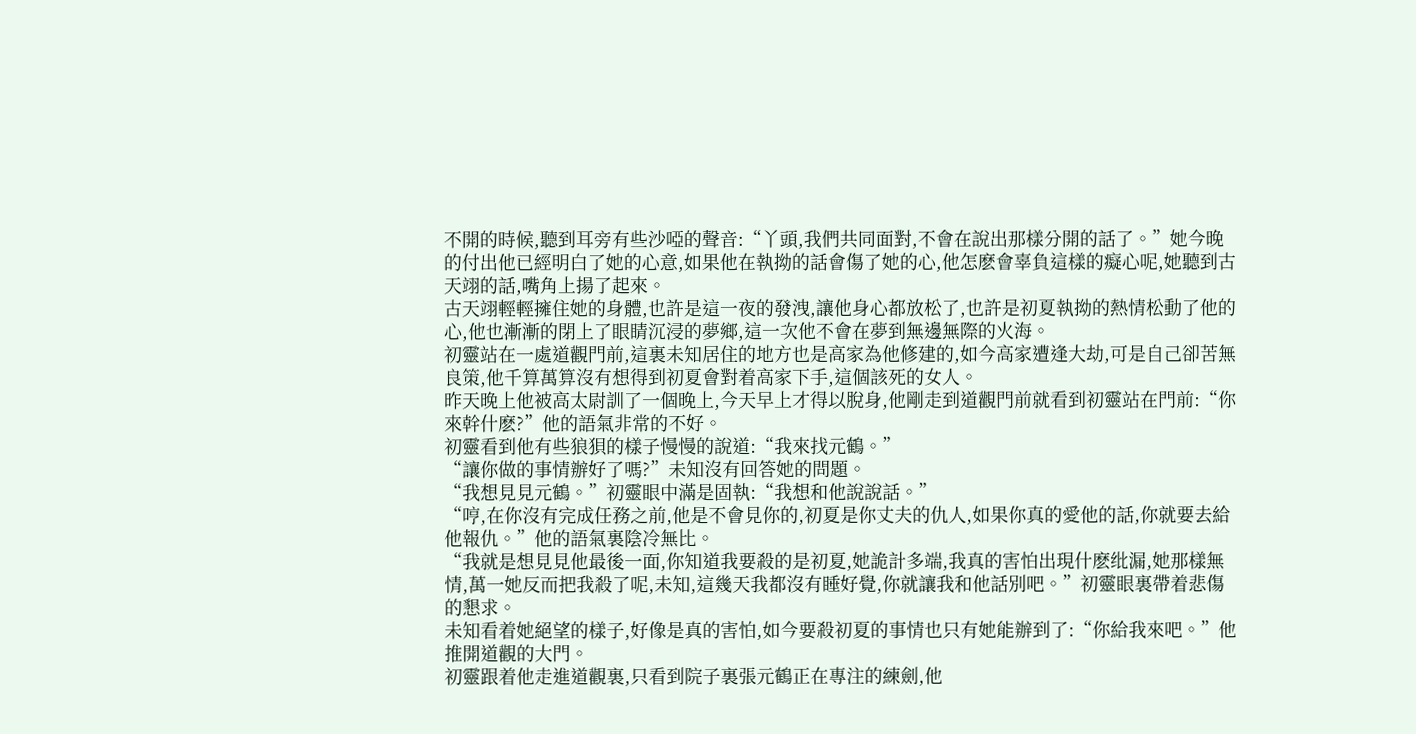不開的時候,聽到耳旁有些沙啞的聲音:“丫頭,我們共同面對,不會在說出那樣分開的話了。”她今晚的付出他已經明白了她的心意,如果他在執拗的話會傷了她的心,他怎麽會辜負這樣的癡心呢,她聽到古天翊的話,嘴角上揚了起來。
古天翊輕輕擁住她的身體,也許是這一夜的發洩,讓他身心都放松了,也許是初夏執拗的熱情松動了他的心,他也漸漸的閉上了眼睛沉浸的夢鄉,這一次他不會在夢到無邊無際的火海。
初靈站在一處道觀門前,這裏未知居住的地方也是高家為他修建的,如今高家遭逢大劫,可是自己卻苦無良策,他千算萬算沒有想得到初夏會對着高家下手,這個該死的女人。
昨天晚上他被高太尉訓了一個晚上,今天早上才得以脫身,他剛走到道觀門前就看到初靈站在門前:“你來幹什麽?”他的語氣非常的不好。
初靈看到他有些狼狽的樣子慢慢的說道:“我來找元鶴。”
“讓你做的事情辦好了嗎?”未知沒有回答她的問題。
“我想見見元鶴。”初靈眼中滿是固執:“我想和他說說話。”
“哼,在你沒有完成任務之前,他是不會見你的,初夏是你丈夫的仇人,如果你真的愛他的話,你就要去給他報仇。”他的語氣裏陰冷無比。
“我就是想見見他最後一面,你知道我要殺的是初夏,她詭計多端,我真的害怕出現什麽纰漏,她那樣無情,萬一她反而把我殺了呢,未知,這幾天我都沒有睡好覺,你就讓我和他話別吧。”初靈眼裏帶着悲傷的懇求。
未知看着她絕望的樣子,好像是真的害怕,如今要殺初夏的事情也只有她能辦到了:“你給我來吧。”他推開道觀的大門。
初靈跟着他走進道觀裏,只看到院子裏張元鶴正在專注的練劍,他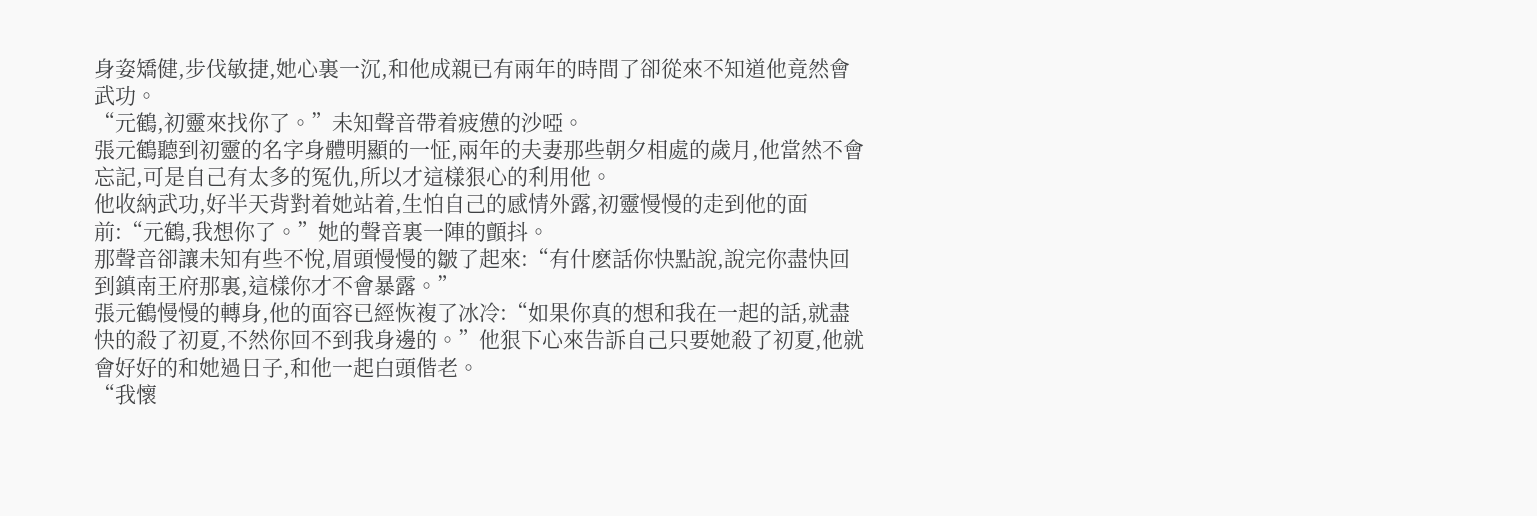身姿矯健,步伐敏捷,她心裏一沉,和他成親已有兩年的時間了卻從來不知道他竟然會武功。
“元鶴,初靈來找你了。”未知聲音帶着疲憊的沙啞。
張元鶴聽到初靈的名字身體明顯的一怔,兩年的夫妻那些朝夕相處的歲月,他當然不會忘記,可是自己有太多的冤仇,所以才這樣狠心的利用他。
他收納武功,好半天背對着她站着,生怕自己的感情外露,初靈慢慢的走到他的面前:“元鶴,我想你了。”她的聲音裏一陣的顫抖。
那聲音卻讓未知有些不悅,眉頭慢慢的皺了起來:“有什麽話你快點說,說完你盡快回到鎮南王府那裏,這樣你才不會暴露。”
張元鶴慢慢的轉身,他的面容已經恢複了冰冷:“如果你真的想和我在一起的話,就盡快的殺了初夏,不然你回不到我身邊的。”他狠下心來告訴自己只要她殺了初夏,他就會好好的和她過日子,和他一起白頭偕老。
“我懷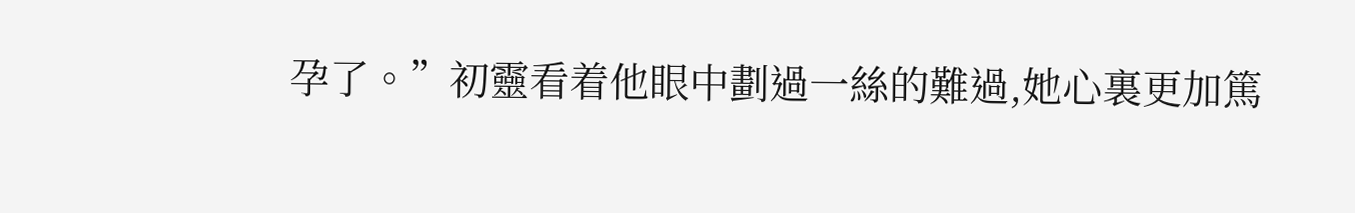孕了。”初靈看着他眼中劃過一絲的難過,她心裏更加篤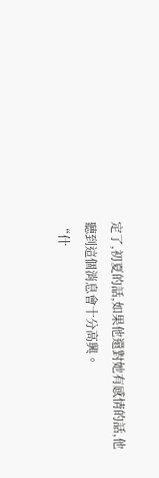定了,初夏的話,如果他還對她有感情的話,他聽到這個消息會十分高興。
“什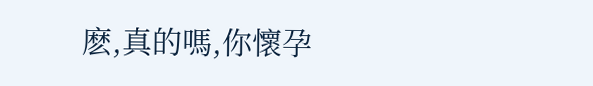麽,真的嗎,你懷孕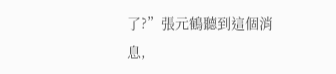了?”張元鶴聽到這個消息,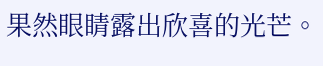果然眼睛露出欣喜的光芒。